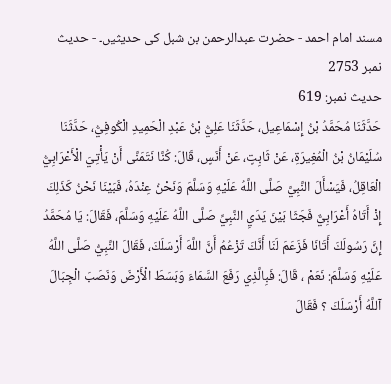مسند امام احمد - حضرت عبدالرحمن بن شبل کی حدیثیں۔ - حدیث نمبر 2753
حدیث نمبر: 619
حَدَّثَنَا مُحَمَّدُ بْنُ إِسْمَاعِيل، حَدَّثَنَا عَلِيُّ بْنُ عَبْدِ الْحَمِيدِ الْكُوفِيُّ، حَدَّثَنَا سُلَيْمَانُ بْنُ الْمُغِيرَةِ، عَنْ ثَابِتٍ، عَنْ أَنَسٍ، قَالَ: كُنَّا نَتَمَنَّى أَنْ يَأْتِيَ الْأَعْرَابِيُّ الْعَاقِلُ، فَيَسْأَلَ النَّبِيَّ صَلَّى اللَّهُ عَلَيْهِ وَسَلَّمَ وَنَحْنُ عِنْدَهُ، فَبَيْنَا نَحْنُ كَذَلِكَ إِذْ أَتَاهُ أَعْرَابِيٌّ فَجَثَا بَيْنَ يَدَيِ النَّبِيِّ صَلَّى اللَّهُ عَلَيْهِ وَسَلَّمَ، فَقَالَ: يَا مُحَمَّدُ إِنَّ رَسُولَكَ أَتَانَا فَزَعَمَ لَنَا أَنَّكَ تَزْعُمُ أَنَّ اللَّهَ أَرْسَلَكَ، فَقَالَ النَّبِيُّ صَلَّى اللَّهُ عَلَيْهِ وَسَلَّمَ: نَعَمْ ، قَالَ: فَبِالَّذِي رَفَعَ السَّمَاءَ وَبَسَطَ الْأَرْضَ وَنَصَبَ الْجِبَالَ آللَّهُ أَرْسَلَكَ ؟ فَقَالَ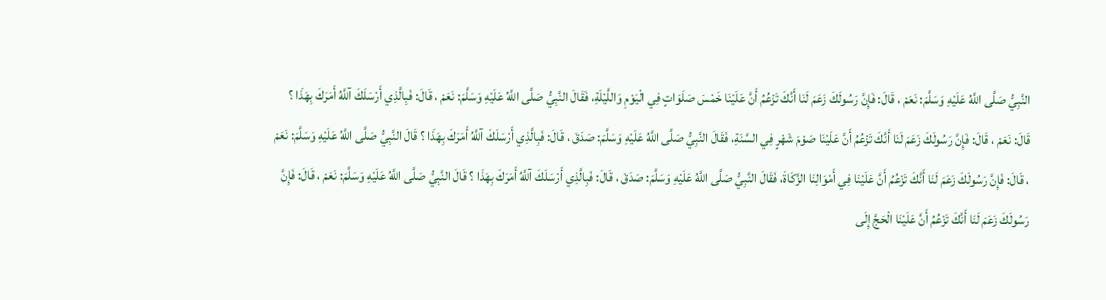النَّبِيُّ صَلَّى اللَّهُ عَلَيْهِ وَسَلَّمَ: نَعَمْ ، قَالَ: فَإِنَّ رَسُولَكَ زَعَمَ لَنَا أَنَّكَ تَزْعُمُ أَنَّ عَلَيْنَا خَمْسَ صَلَوَاتٍ فِي الْيَوْمِ وَاللَّيْلَةِ، فَقَالَ النَّبِيُّ صَلَّى اللَّهُ عَلَيْهِ وَسَلَّمَ: نَعَمْ ، قَالَ: فَبِالَّذِي أَرْسَلَكَ آللَّهُ أَمَرَكَ بِهَذَا ؟ قَالَ: نَعَمْ ، قَالَ: فَإِنَّ رَسُولَكَ زَعَمَ لَنَا أَنَّكَ تَزْعُمُ أَنَّ عَلَيْنَا صَوْمَ شَهْرٍ فِي السَّنَةِ، فَقَالَ النَّبِيُّ صَلَّى اللَّهُ عَلَيْهِ وَسَلَّمَ: صَدَقَ ، قَالَ: فَبِالَّذِي أَرْسَلَكَ آللَّهُ أَمَرَكَ بِهَذَا ؟ قَالَ النَّبِيُّ صَلَّى اللَّهُ عَلَيْهِ وَسَلَّمَ: نَعَمْ ، قَالَ: فَإِنَّ رَسُولَكَ زَعَمَ لَنَا أَنَّكَ تَزْعُمُ أَنَّ عَلَيْنَا فِي أَمْوَالِنَا الزَّكَاةَ، فَقَالَ النَّبِيُّ صَلَّى اللَّهُ عَلَيْهِ وَسَلَّمَ: صَدَقَ ، قَالَ: فَبِالَّذِي أَرْسَلَكَ آللَّهُ أَمَرَكَ بِهَذَا ؟ قَالَ النَّبِيُّ صَلَّى اللَّهُ عَلَيْهِ وَسَلَّمَ: نَعَمْ ، قَالَ: فَإِنَّ رَسُولَكَ زَعَمَ لَنَا أَنَّكَ تَزْعُمُ أَنَّ عَلَيْنَا الْحَجَّ إِلَى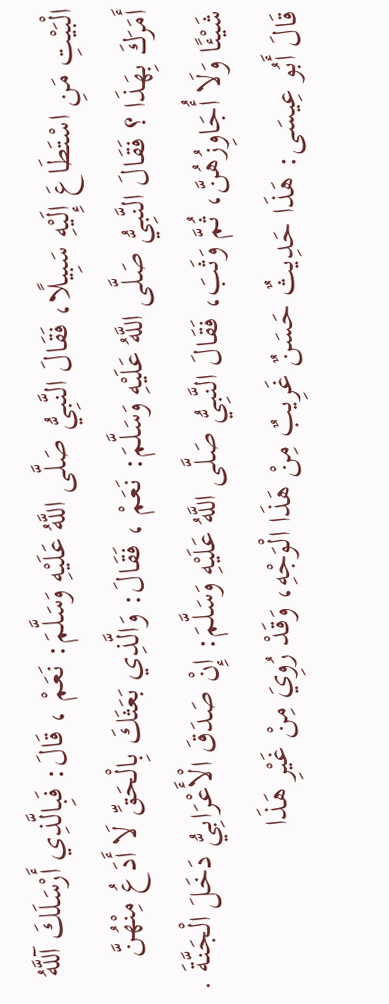الْبَيْتِ مَنِ اسْتَطَاعَ إِلَيْهِ سَبِيلًا، فَقَالَ النَّبِيُّ صَلَّى اللَّهُ عَلَيْهِ وَسَلَّمَ: نَعَمْ ، قَالَ: فَبِالَّذِي أَرْسَلَكَ آللَّهُ أَمَرَكَ بِهَذَا ؟ فَقَالَ النَّبِيُّ صَلَّى اللَّهُ عَلَيْهِ وَسَلَّمَ: نَعَمْ ، فَقَالَ: وَالَّذِي بَعَثَكَ بِالْحَقِّ لَا أَدَعُ مِنْهُنَّ شَيْئًا وَلَا أُجَاوِزُهُنَّ، ثُمَّ وَثَبَ، فَقَالَ النَّبِيُّ صَلَّى اللَّهُ عَلَيْهِ وَسَلَّمَ: إِنْ صَدَقَ الْأَعْرَابِيُّ دَخَلَ الْجَنَّةَ . قَالَ أَبُو عِيسَى: هَذَا حَدِيثٌ حَسَنٌ غَرِيبٌ مِنْ هَذَا الْوَجْهِ، وَقَدْ رُوِيَ مِنْ غَيْرِ هَذَا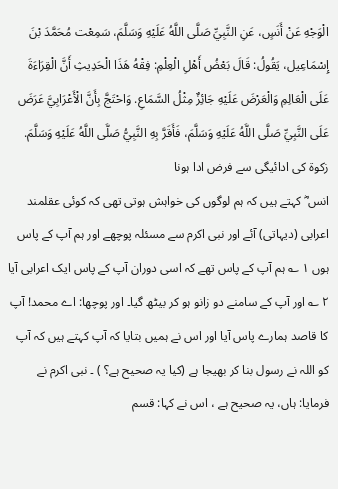الْوَجْهِ عَنْ أَنَسٍ، عَنِ النَّبِيِّ صَلَّى اللَّهُ عَلَيْهِ وَسَلَّمَ، سَمِعْت مُحَمَّدَ بْنَ إِسْمَاعِيل، يَقُولُ: قَالَ بَعْضُ أَهْلِ الْعِلْمِ: فِقْهُ هَذَا الْحَدِيثِ أَنَّ الْقِرَاءَةَ عَلَى الْعَالِمِ وَالْعَرْضَ عَلَيْهِ جَائِزٌ مِثْلُ السَّمَاعِ. وَاحْتَجَّ بِأَنَّ الْأَعْرَابِيَّ عَرَضَ عَلَى النَّبِيِّ صَلَّى اللَّهُ عَلَيْهِ وَسَلَّمَ، فَأَقَرَّ بِهِ النَّبِيُّ صَلَّى اللَّهُ عَلَيْهِ وَسَلَّمَ.
زکوة کی ادائیگی سے فرض ادا ہونا
انس ؓ کہتے ہیں کہ ہم لوگوں کی خواہش ہوتی تھی کہ کوئی عقلمند اعرابی (دیہاتی) آئے اور نبی اکرم سے مسئلہ پوچھے اور ہم آپ کے پاس ہوں ١ ؎ ہم آپ کے پاس تھے کہ اسی دوران آپ کے پاس ایک اعرابی آیا ٢ ؎ اور آپ کے سامنے دو زانو ہو کر بیٹھ گیا۔ اور پوچھا: اے محمد! آپ کا قاصد ہمارے پاس آیا اور اس نے ہمیں بتایا کہ آپ کہتے ہیں کہ آپ کو اللہ نے رسول بنا کر بھیجا ہے (کیا یہ صحیح ہے؟ ) ۔ نبی اکرم نے فرمایا: ہاں، یہ صحیح ہے ، اس نے کہا: قسم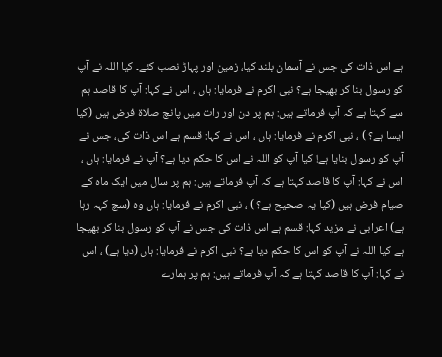ہے اس ذات کی جس نے آسمان بلند کیا، زمین اور پہاڑ نصب کئے۔ کیا اللہ نے آپ کو رسول بنا کر بھیجا ہے؟ نبی اکرم نے فرمایا: ہاں ، اس نے کہا: آپ کا قاصد ہم سے کہتا ہے کہ آپ فرماتے ہیں: ہم پر دن اور رات میں پانچ صلاۃ فرض ہیں (کیا ایسا ہے؟ ) ، نبی اکرم نے فرمایا: ہاں ، اس نے کہا: قسم ہے اس ذات کی، جس نے آپ کو رسول بنایا ہے! کیا آپ کو اللہ نے اس کا حکم دیا ہے؟ آپ نے فرمایا: ہاں ، اس نے کہا: آپ کا قاصد کہتا ہے کہ آپ فرماتے ہیں: ہم پر سال میں ایک ماہ کے صیام فرض ہیں (کیا یہ صحیح ہے؟ ) ، نبی اکرم نے فرمایا: ہاں وہ (سچ کہہ رہا ہے) اعرابی نے مزید کہا: قسم ہے اس ذات کی جس نے آپ کو رسول بنا کر بھیجا ہے کیا اللہ نے آپ کو اس کا حکم دیا ہے؟ نبی اکرم نے فرمایا: ہاں (دیا ہے) ، اس نے کہا: آپ کا قاصد کہتا ہے کہ آپ فرماتے ہیں: ہم پر ہمارے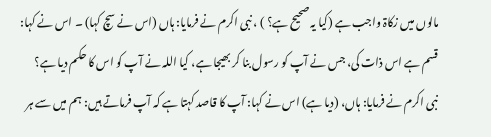مالوں میں زکاۃ واجب ہے (کیا یہ صحیح ہے؟ ) ، نبی اکرم نے فرمایا: ہاں (اس نے سچ کہا) ۔ اس نے کہا: قسم ہے اس ذات کی، جس نے آپ کو رسول بنا کر بھیجا ہے، کیا اللہ نے آپ کو اس کا حکم دیا ہے؟ نبی اکرم نے فرمایا: ہاں، (دیا ہے) اس نے کہا: آپ کا قاصد کہتا ہے کہ آپ فرماتے ہیں: ہم میں سے ہر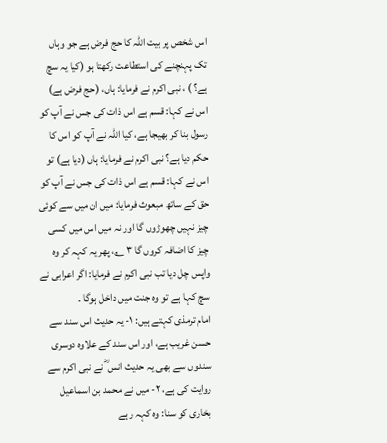اس شخص پر بیت اللہ کا حج فرض ہے جو وہاں تک پہنچنے کی استطاعت رکھتا ہو (کیا یہ سچ ہے؟ ) ، نبی اکرم نے فرمایا: ہاں، (حج فرض ہے) اس نے کہا: قسم ہے اس ذات کی جس نے آپ کو رسول بنا کر بھیجا ہے، کیا اللہ نے آپ کو اس کا حکم دیا ہے؟ نبی اکرم نے فرمایا: ہاں (دیا ہے) تو اس نے کہا: قسم ہے اس ذات کی جس نے آپ کو حق کے ساتھ مبعوث فرمایا: میں ان میں سے کوئی چیز نہیں چھوڑوں گا اور نہ میں اس میں کسی چیز کا اضافہ کروں گا ٣ ؎، پھر یہ کہہ کر وہ واپس چل دیا تب نبی اکرم نے فرمایا: اگر اعرابی نے سچ کہا ہے تو وہ جنت میں داخل ہوگا ۔
امام ترمذی کہتے ہیں: ١- یہ حدیث اس سند سے حسن غریب ہے، اور اس سند کے علاوہ دوسری سندوں سے بھی یہ حدیث انس ؓ نے نبی اکرم سے روایت کی ہے، ٢- میں نے محمد بن اسماعیل بخاری کو سنا: وہ کہہ رہے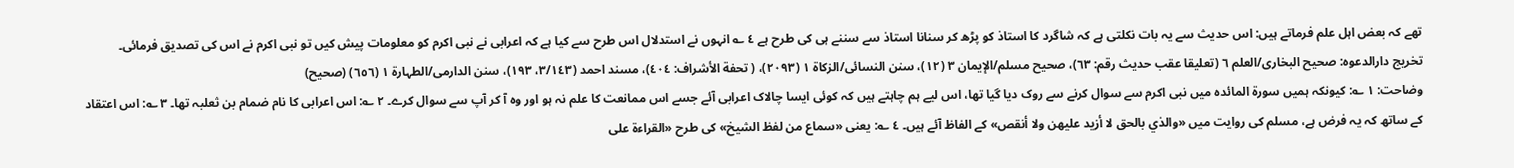تھے کہ بعض اہل علم فرماتے ہیں: اس حدیث سے یہ بات نکلتی ہے کہ شاگرد کا استاذ کو پڑھ کر سنانا استاذ سے سننے ہی کی طرح ہے ٤ ؎ انہوں نے استدلال اس طرح سے کیا ہے کہ اعرابی نے نبی اکرم کو معلومات پیش کیں تو نبی اکرم نے اس کی تصدیق فرمائی۔
تخریج دارالدعوہ: صحیح البخاری/العلم ٦ (تعلیقا عقب حدیث رقم: ٦٣)، صحیح مسلم/الإیمان ٣ (١٢)، سنن النسائی/الزکاة ١ (٢٠٩٣)، ( تحفة الأشراف: ٤٠٤)، مسند احمد (٣/١٤٣، ١٩٣)، سنن الدارمی/الطہارة ١ (٦٥٦) (صحیح)
وضاحت: ١ ؎: کیونکہ ہمیں سورة المائدہ میں نبی اکرم سے سوال کرنے سے روک دیا گیا تھا، اس لیے ہم چاہتے ہیں کہ کوئی ایسا چالاک اعرابی آئے جسے اس ممانعت کا علم نہ ہو اور وہ آ کر آپ سے سوال کرے۔ ٢ ؎: اس اعرابی کا نام ضمام بن ثعلبہ تھا۔ ٣ ؎: اس اعتقاد کے ساتھ کہ یہ فرض ہے، مسلم کی روایت میں «والذي بالحق لا أزيد عليهن ولا أنقص» کے الفاظ آئے ہیں۔ ٤ ؎: یعنی «سماع من لفظ الشیخ» کی طرح «القراءۃ علی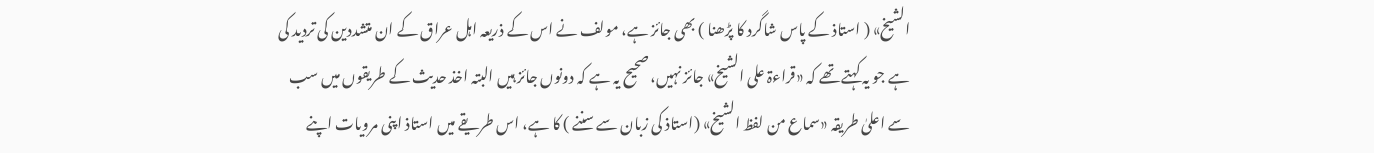الشیخ» ( استاذ کے پاس شاگرد کا پڑھنا ) بھی جائز ہے، مولف نے اس کے ذریعہ اہل عراق کے ان متشددین کی تردید کی ہے جو یہ کہتے تھے کہ «قراءۃ علی الشیخ» جائز نہیں، صحیح یہ ہے کہ دونوں جائز ہیں البتہ اخذ حدیث کے طریقوں میں سب سے اعلیٰ طریقہ «سماع من لفظ الشیخ» (استاذ کی زبان سے سننے ) کا ہے، اس طریقے میں استاذ اپنی مرویات اپنے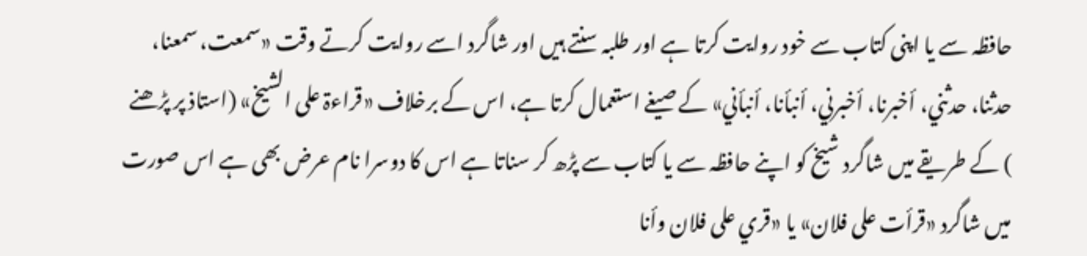حافظہ سے یا اپنی کتاب سے خود روایت کرتا ہے اور طلبہ سنتے ہیں اور شاگرد اسے روایت کرتے وقت «سمعت، سمعنا، حدثنا، حدثني، أخبرنا، أخبرني، أنبأنا، أنبأني» کے صیغے استعمال کرتا ہے، اس کے برخلاف «قراءۃ علی الشیخ» (استاذ پر پڑھنے ) کے طریقے میں شاگرد شیخ کو اپنے حافظہ سے یا کتاب سے پڑھ کر سناتا ہے اس کا دوسرا نام عرض بھی ہے اس صورت میں شاگرد «قرأت علی فلان» يا «قري علی فلان وأنا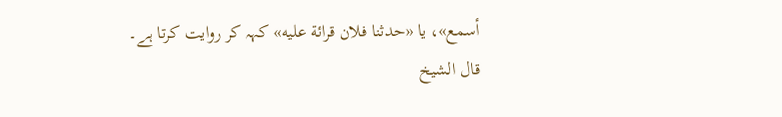أسمع»، يا «حدثنا فلان قرائة عليه» کہہ کر روایت کرتا ہے۔
قال الشيخ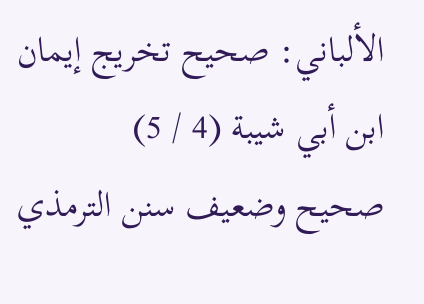الألباني: صحيح تخريج إيمان ابن أبي شيبة (4 / 5)
صحيح وضعيف سنن الترمذي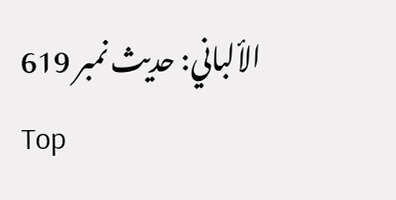الألباني: حديث نمبر 619
Top